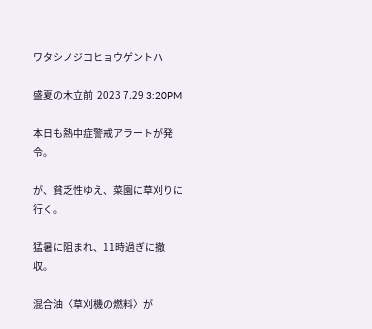ワタシノジコヒョウゲントハ

盛夏の木立前  2023 7.29 3:20PM

本日も熱中症警戒アラートが発令。

が、貧乏性ゆえ、菜園に草刈りに行く。

猛暑に阻まれ、11時過ぎに撤収。

混合油〈草刈機の燃料〉が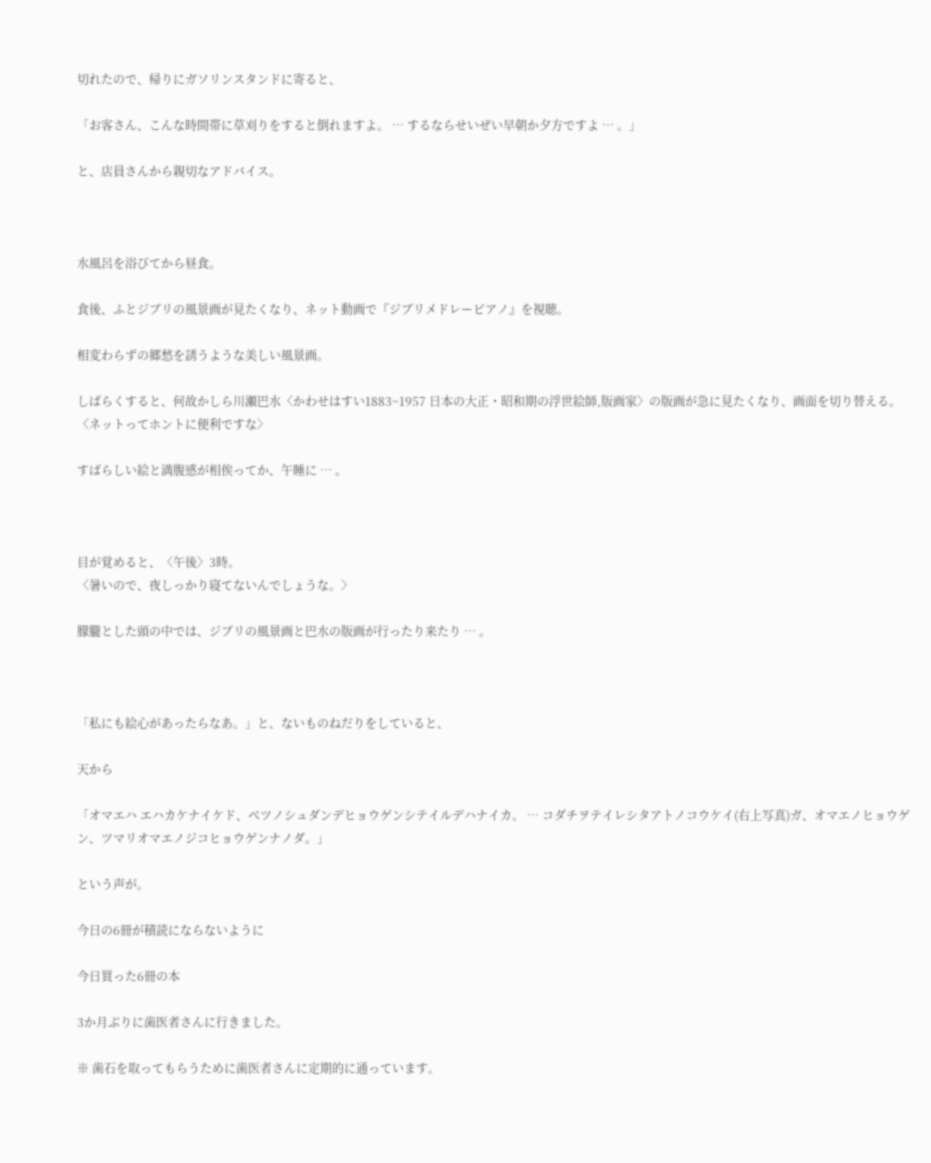切れたので、帰りにガソリンスタンドに寄ると、

「お客さん、こんな時間帯に草刈りをすると倒れますよ。 … するならせいぜい早朝か夕方ですよ … 。」

と、店員さんから親切なアドバイス。



水風呂を浴びてから昼食。

食後、ふとジブリの風景画が見たくなり、ネット動画で『ジブリメドレーピアノ』を視聴。

相変わらずの郷愁を誘うような美しい風景画。

しばらくすると、何故かしら川瀬巴水〈かわせはすい1883~1957 日本の大正・昭和期の浮世絵師,版画家〉の版画が急に見たくなり、画面を切り替える。
〈ネットってホントに便利ですな〉

すばらしい絵と満腹感が相俟ってか、午睡に … 。



目が覚めると、〈午後〉3時。
〈暑いので、夜しっかり寝てないんでしょうな。〉

朦朧とした頭の中では、ジブリの風景画と巴水の版画が行ったり来たり … 。



「私にも絵心があったらなあ。」と、ないものねだりをしていると、

天から

「オマエハ エハカケナイケド、ベツノシュダンデヒョウゲンシテイルデハナイカ。 … コダチヲテイレシタアトノコウケイ(右上写真)ガ、オマエノヒョウゲン、ツマリオマエノジコヒョウゲンナノダ。」

という声が。

今日の6冊が積読にならないように

今日買った6冊の本

3か月ぶりに歯医者さんに行きました。

※ 歯石を取ってもらうために歯医者さんに定期的に通っています。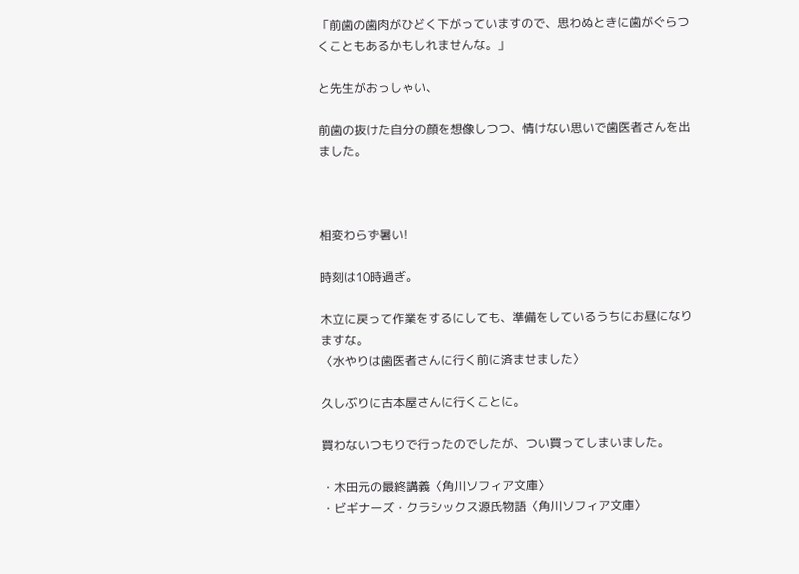「前歯の歯肉がひどく下がっていますので、思わぬときに歯がぐらつくこともあるかもしれませんな。」

と先生がおっしゃい、

前歯の抜けた自分の顔を想像しつつ、情けない思いで歯医者さんを出ました。



相変わらず暑い!

時刻は10時過ぎ。

木立に戻って作業をするにしても、準備をしているうちにお昼になりますな。
〈水やりは歯医者さんに行く前に済ませました〉

久しぶりに古本屋さんに行くことに。

買わないつもりで行ったのでしたが、つい買ってしまいました。

・木田元の最終講義〈角川ソフィア文庫〉
・ビギナーズ・クラシックス源氏物語〈角川ソフィア文庫〉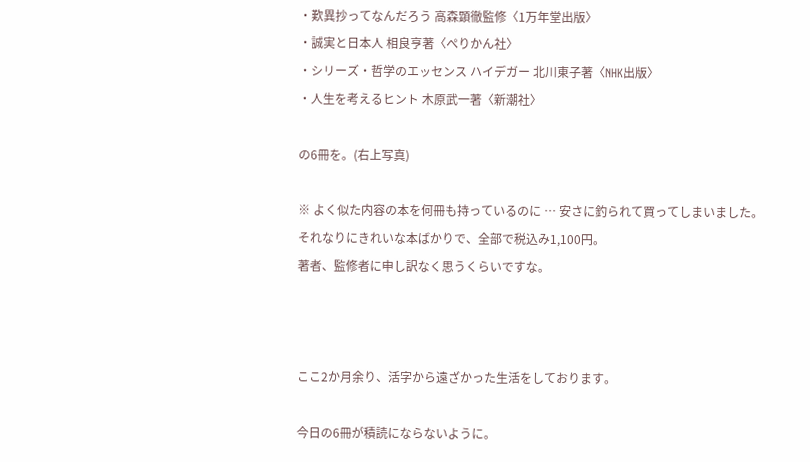・歎異抄ってなんだろう 高森顕徹監修〈1万年堂出版〉
・誠実と日本人 相良亨著〈ぺりかん社〉
・シリーズ・哲学のエッセンス ハイデガー 北川東子著〈NHK出版〉
・人生を考えるヒント 木原武一著〈新潮社〉

の6冊を。(右上写真)

※ よく似た内容の本を何冊も持っているのに … 安さに釣られて買ってしまいました。
それなりにきれいな本ばかりで、全部で税込み1,100円。
著者、監修者に申し訳なく思うくらいですな。



ここ2か月余り、活字から遠ざかった生活をしております。

今日の6冊が積読にならないように。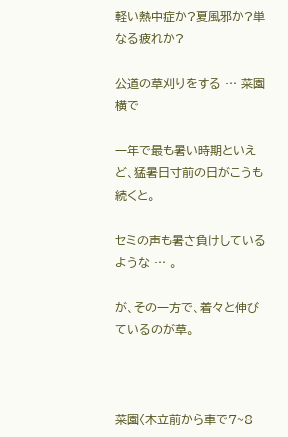軽い熱中症か?夏風邪か?単なる疲れか?

公道の草刈りをする … 菜園横で

一年で最も暑い時期といえど、猛暑日寸前の日がこうも続くと。

セミの声も暑さ負けしているような … 。

が、その一方で、着々と伸びているのが草。



菜園〈木立前から車で7~8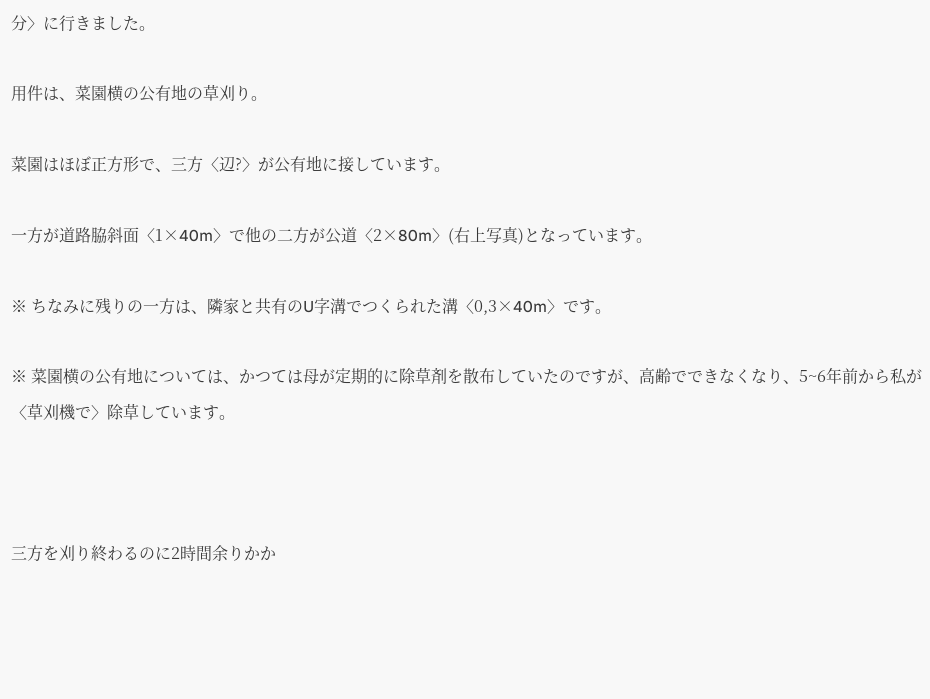分〉に行きました。

用件は、菜園横の公有地の草刈り。

菜園はほぼ正方形で、三方〈辺?〉が公有地に接しています。

一方が道路脇斜面〈1×40m〉で他の二方が公道〈2×80m〉(右上写真)となっています。

※ ちなみに残りの一方は、隣家と共有のU字溝でつくられた溝〈0,3×40m〉です。

※ 菜園横の公有地については、かつては母が定期的に除草剤を散布していたのですが、高齢でできなくなり、5~6年前から私が〈草刈機で〉除草しています。



三方を刈り終わるのに2時間余りかか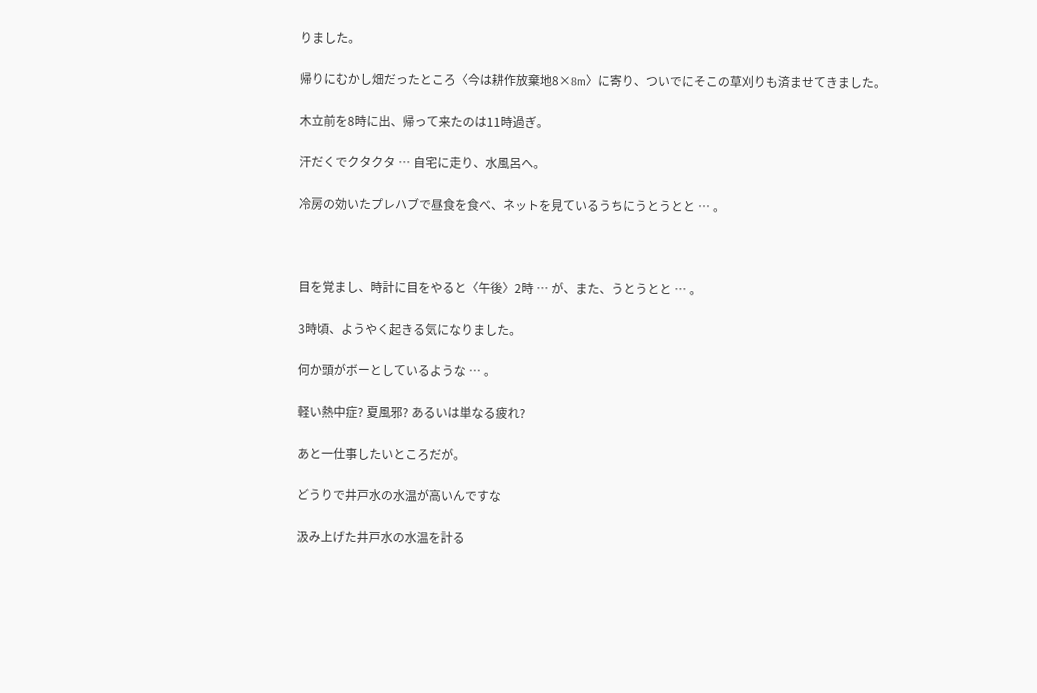りました。

帰りにむかし畑だったところ〈今は耕作放棄地8×8m〉に寄り、ついでにそこの草刈りも済ませてきました。

木立前を8時に出、帰って来たのは11時過ぎ。

汗だくでクタクタ … 自宅に走り、水風呂へ。

冷房の効いたプレハブで昼食を食べ、ネットを見ているうちにうとうとと … 。



目を覚まし、時計に目をやると〈午後〉2時 … が、また、うとうとと … 。

3時頃、ようやく起きる気になりました。

何か頭がボーとしているような … 。

軽い熱中症? 夏風邪? あるいは単なる疲れ?

あと一仕事したいところだが。

どうりで井戸水の水温が高いんですな

汲み上げた井戸水の水温を計る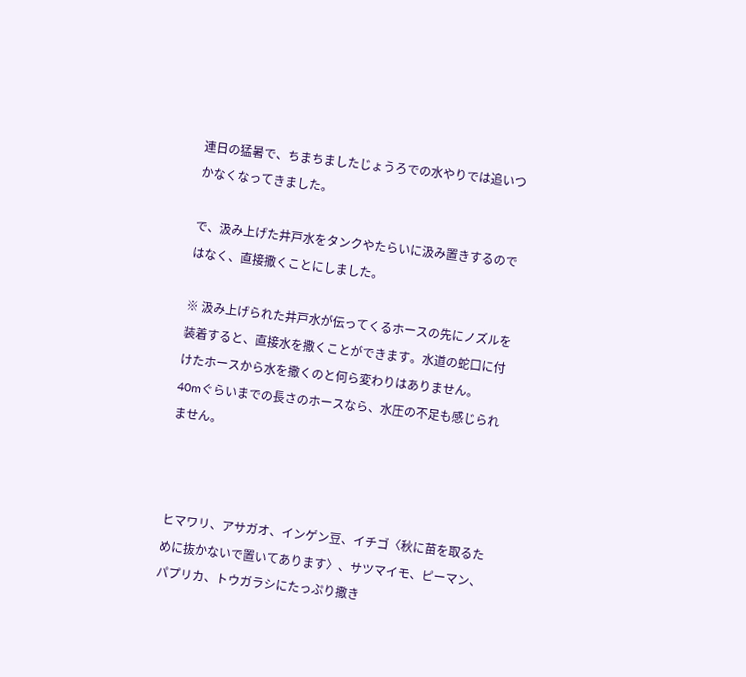連日の猛暑で、ちまちましたじょうろでの水やりでは追いつかなくなってきました。

で、汲み上げた井戸水をタンクやたらいに汲み置きするのではなく、直接撒くことにしました。

※ 汲み上げられた井戸水が伝ってくるホースの先にノズルを装着すると、直接水を撒くことができます。水道の蛇口に付けたホースから水を撒くのと何ら変わりはありません。
40mぐらいまでの長さのホースなら、水圧の不足も感じられません。



ヒマワリ、アサガオ、インゲン豆、イチゴ〈秋に苗を取るために抜かないで置いてあります〉、サツマイモ、ピーマン、パプリカ、トウガラシにたっぷり撒き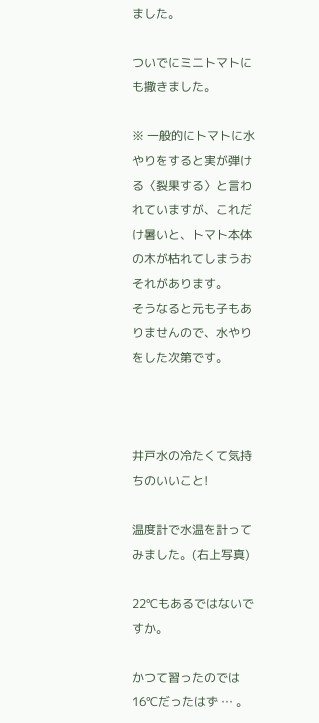ました。

ついでにミニトマトにも撒きました。

※ 一般的にトマトに水やりをすると実が弾ける〈裂果する〉と言われていますが、これだけ暑いと、トマト本体の木が枯れてしまうおそれがあります。
そうなると元も子もありませんので、水やりをした次第です。



井戸水の冷たくて気持ちのいいこと!

温度計で水温を計ってみました。(右上写真)

22℃もあるではないですか。

かつて習ったのでは16℃だったはず … 。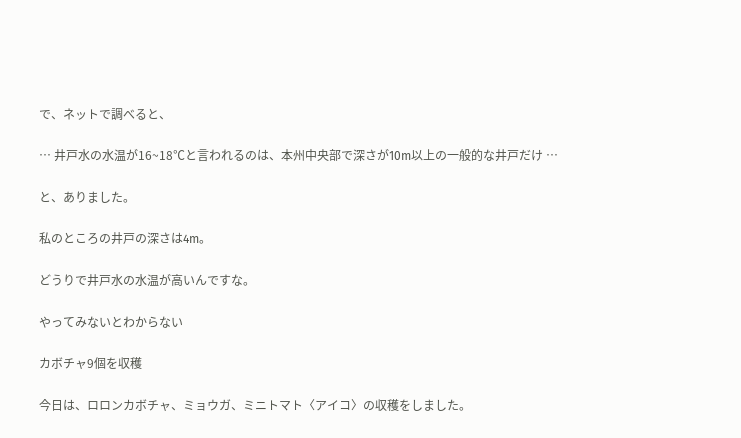で、ネットで調べると、

… 井戸水の水温が16~18℃と言われるのは、本州中央部で深さが10m以上の一般的な井戸だけ …

と、ありました。

私のところの井戸の深さは4m。

どうりで井戸水の水温が高いんですな。

やってみないとわからない

カボチャ9個を収穫

今日は、ロロンカボチャ、ミョウガ、ミニトマト〈アイコ〉の収穫をしました。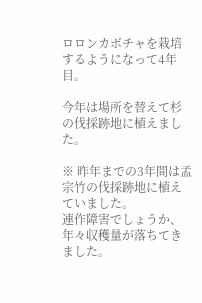ロロンカボチャを栽培するようになって4年目。

今年は場所を替えて杉の伐採跡地に植えました。

※ 昨年までの3年間は孟宗竹の伐採跡地に植えていました。
連作障害でしょうか、年々収穫量が落ちてきました。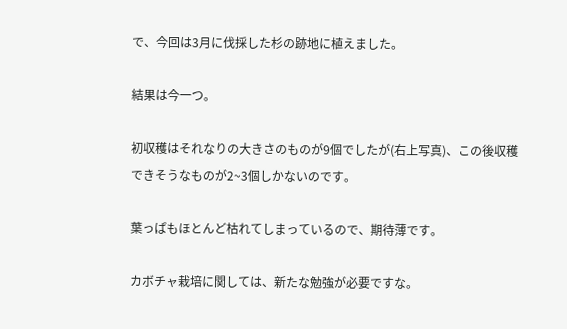で、今回は3月に伐採した杉の跡地に植えました。

結果は今一つ。

初収穫はそれなりの大きさのものが9個でしたが(右上写真)、この後収穫できそうなものが2~3個しかないのです。

葉っぱもほとんど枯れてしまっているので、期待薄です。

カボチャ栽培に関しては、新たな勉強が必要ですな。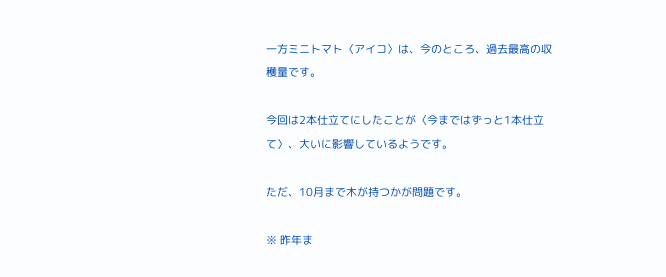一方ミニトマト〈アイコ〉は、今のところ、過去最高の収穫量です。

今回は2本仕立てにしたことが〈今まではずっと1本仕立て〉、大いに影響しているようです。

ただ、10月まで木が持つかが問題です。

※ 昨年ま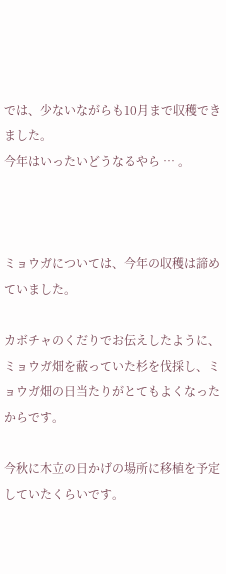では、少ないながらも10月まで収穫できました。
今年はいったいどうなるやら … 。



ミョウガについては、今年の収穫は諦めていました。

カボチャのくだりでお伝えしたように、ミョウガ畑を蔽っていた杉を伐採し、ミョウガ畑の日当たりがとてもよくなったからです。

今秋に木立の日かげの場所に移植を予定していたくらいです。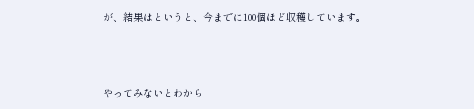が、結果はというと、今までに100個ほど収穫しています。



やってみないとわから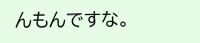んもんですな。